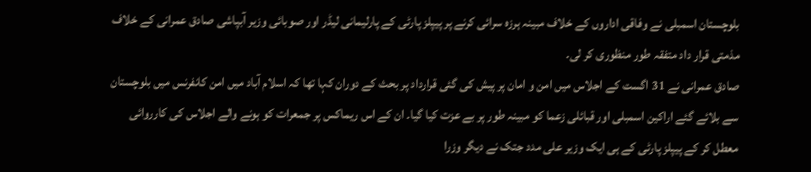بلوچستان اسمبلی نے وفاقی اداروں کے خلاف مبینہ ہرزہ سرائی کرنے پر پیپلز پارٹی کے پارلیمانی لیڈر اور صوبائی وزیر آبپاشی صادق عمرانی کے خلاف مذمتی قرار داد متفقہ طور منظوری کر لی۔
صادق عمرانی نے 31 اگست کے اجلاس میں امن و امان پر پیش کی گئی قرارداد پر بحث کے دوران کہا تھا کہ اسلام آباد میں امن کانفرنس میں بلوچستان سے بلائے گئے اراکین اسمبلی اور قبائلی زعما کو مبینہ طور پر بے عزت کیا گیا۔ ان کے اس ریماکس پر جمعرات کو ہونے والے اجلاس کی کارروائی معطل کر کے پیپلز پارٹی کے ہی ایک وزیر علی مدد جتک نے دیگر وزرا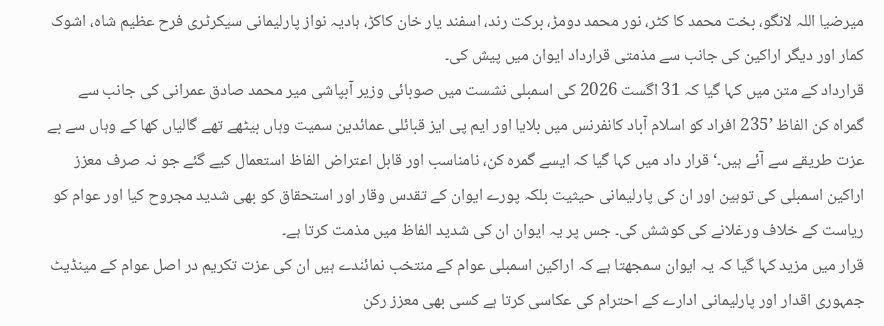میرضیا اللہ لانگو، بخت محمد کا کٹر، نور محمد دومڑ، برکت رند، اسفند یار خان کاکڑ، ہادیہ نواز پارلیمانی سیکرٹری فرح عظیم شاہ، اشوک کمار اور دیگر اراکین کی جانب سے مذمتی قرارداد ایوان میں پیش کی۔
قرارداد کے متن میں کہا گیا کہ 31 اگست 2026 کی اسمبلی نشست میں صوبائی وزیر آبپاشی میر محمد صادق عمرانی کی جانب سے گمراہ کن الفاظ ’235 افراد کو اسلام آباد کانفرنس میں بلایا اور ایم پی ایز قبائلی عمائدین سمیت وہاں بیٹھے تھے گالیاں کھا کے وہاں سے بے عزت طریقے سے آئے ہیں۔‘ قرار داد میں کہا گیا کہ ایسے گمرہ کن، نامناسب اور قابل اعتراض الفاظ استعمال کیے گئے جو نہ صرف معزز اراکین اسمبلی کی توہین اور ان کی پارلیمانی حیثیت بلکہ پورے ایوان کے تقدس وقار اور استحقاق کو بھی شدید مجروح کیا اور عوام کو ریاست کے خلاف ورغلانے کی کوشش کی۔ جس پر یہ ایوان ان کی شدید الفاظ میں مذمت کرتا ہے۔
قرار میں مزید کہا گیا کہ یہ ایوان سمجھتا ہے کہ اراکین اسمبلی عوام کے منتخب نمائندے ہیں ان کی عزت تکریم در اصل عوام کے مینڈیٹ جمہوری اقدار اور پارلیمانی ادارے کے احترام کی عکاسی کرتا ہے کسی بھی معزز رکن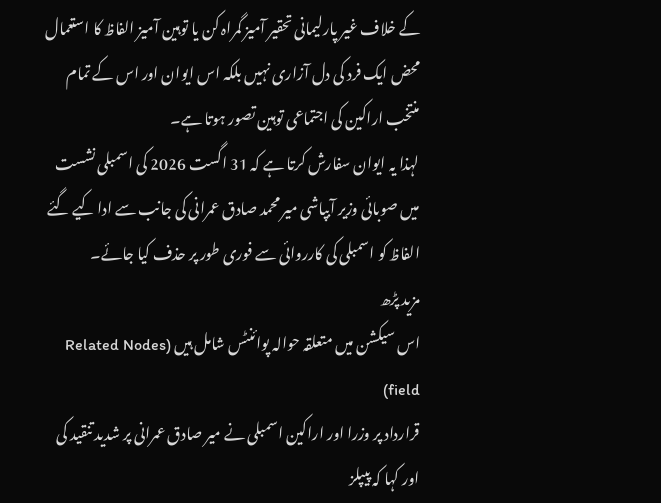کے خلاف غیر پارلیمانی تحقیر آمیز گمراہ کن یا توہین آمیز الفاظ کا استعمال محض ایک فرد کی دل آزاری نہیں بلکہ اس ایوان اور اس کے تمام منتخب اراکین کی اجتماعی توہین تصور ہوتا ہے۔
لہذا یہ ایوان سفارش کرتا ہے کہ 31 اگست 2026 کی اسمبلی نشست میں صوبائی وزیر آبپاشی میر محمد صادق عمرانی کی جانب سے ادا کیے گئے الفاظ کو اسمبلی کی کارروائی سے فوری طور پر حذف کیا جائے۔
مزید پڑھ
اس سیکشن میں متعلقہ حوالہ پوائنٹس شامل ہیں (Related Nodes field)
قرارداد پر وزرا اور اراکین اسمبلی نے میر صادق عمرانی پر شدید تنقید کی اور کہا کہ پیپلز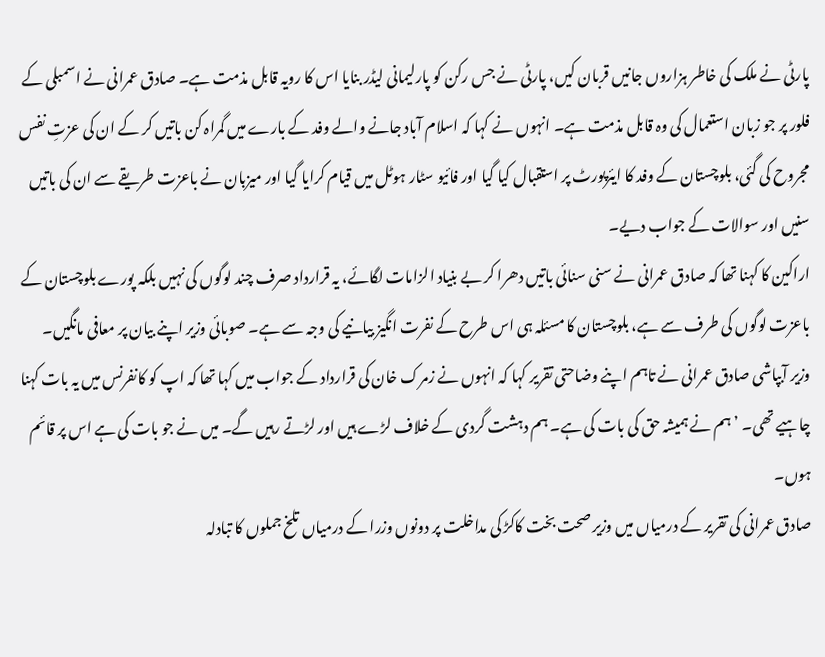پارٹی نے ملک کی خاطر ہزاروں جانیں قربان کیں، پارٹی نے جس رکن کو پارلیمانی لیڈر بنایا اس کا رویہ قابل مذمت ہے۔ صادق عمرانی نے اسمبلی کے فلور پر جو زبان استعمال کی وہ قابل مذمت ہے۔ انہوں نے کہا کہ اسلام آباد جانے والے وفد کے بارے میں گمراہ کن باتیں کر کے ان کی عزتِ نفس مجروح کی گئی، بلوچستان کے وفد کا ایئرپورٹ پر استقبال کیا گیا اور فائیو سٹار ہوٹل میں قیام کرایا گیا اور میزبان نے باعزت طریقے سے ان کی باتیں سنیں اور سوالات کے جواب دیے۔
اراکین کا کہنا تھا کہ صادق عمرانی نے سنی سنائی باتیں دھرا کر بے بنیاد الزامات لگائے، یہ قرارداد صرف چند لوگوں کی نہیں بلکہ پورے بلوچستان کے باعزت لوگوں کی طرف سے ہے، بلوچستان کا مسئلہ ہی اس طرح کے نفرت انگیز بیانیے کی وجہ سے ہے۔ صوبائی وزیر اپنے بیان پر معافی مانگیں۔
وزیر آبپاشی صادق عمرانی نے تاہم اپنے وضاحتی تقریر کہا کہ انہوں نے زمرک خان کی قرارداد کے جواب میں کہا تھا کہ اپ کو کانفرنس میں یہ بات کہنا چاہیے تھی۔ ’ہم نے ہمیشہ حق کی بات کی ہے۔ ہم دہشت گردی کے خلاف لڑے ہیں اور لڑتے رہیں گے۔ میں نے جو بات کی ہے اس پر قائم ہوں۔
صادق عمرانی کی تقریر کے درمیاں میں وزیر صحت بخت کاکڑ کی مداخلت پر دونوں وزرا کے درمیاں تلخ جملوں کا تبادلہ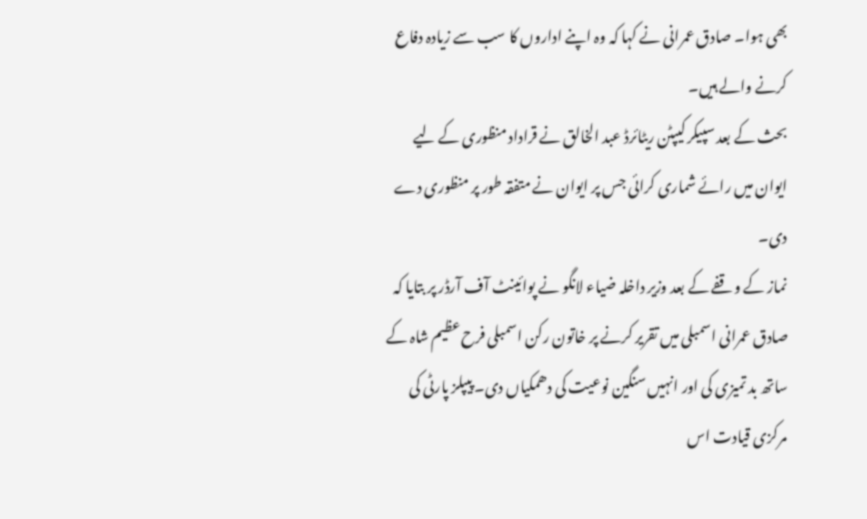بھی ہوا۔ صادق عمرانی نے کہا کہ وہ اپنے اداروں کا سب سے زیادہ دفاع کرنے والے ہیں۔
بحث کے بعد سپیکر کیپٹن ریٹائرڈ عبد الخالق نے قراداد منظوری کے لیے ایوان میں رائے شماری کرائی جس پر ایوان نے متفقہ طور پر منظوری دے دی۔
نماز کے وقفے کے بعد وزیر داخلہ ضیاء لانگو نے پوائینٹ آف آرڈر پر بتایا کہ صادق عمرانی اسمبلی میں تقریر کرنے پر خاتون رکن اسمبلی فرح عظیم شاہ کے ساتھ بد تمیزی کی اور انہیں سنگین نوعیت کی دھمکیاں دی۔ پیپلز پارٹی کی مرکزی قیادت اس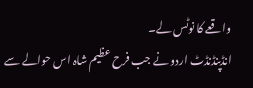واقعے کا نوٹس لے۔
انڈپنڈنڈٹ اردو نے جب فرح عظیم شاہ اس حوالے سے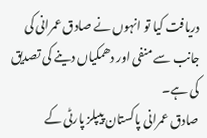دریافت کیا تو انہوں نے صادق عمرانی کی جانب سے منفی اور دھمکیاں دینے کی تصدیق کی ہے۔
صادق عمرانی پاکستان پیپلز پارٹی کے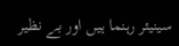سینیئر رہنما ہیں اور بے نظیر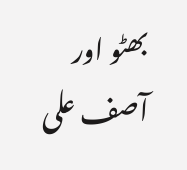بھٹو اور آصف علی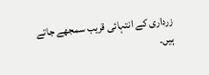زرداری کے انتہائی قریب سمجھے جاتے ہیں۔